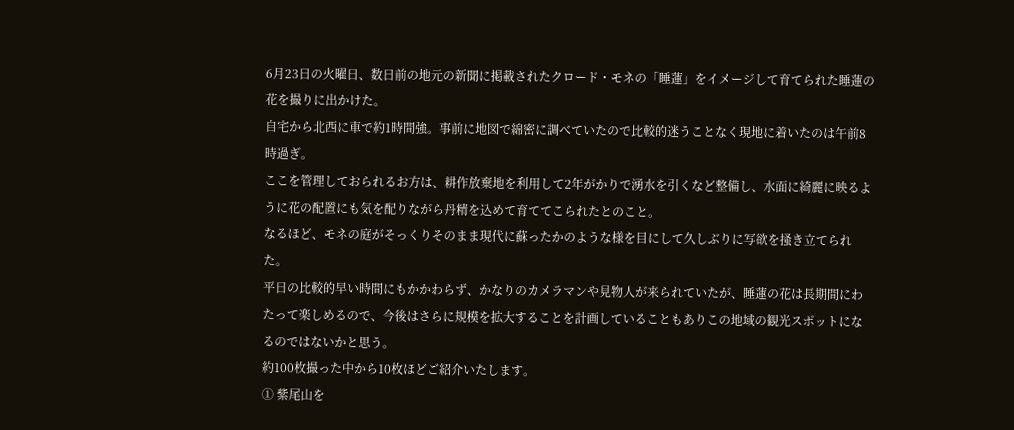6月23日の火曜日、数日前の地元の新聞に掲載されたクロード・モネの「睡蓮」をイメージして育てられた睡蓮の花を撮りに出かけた。
自宅から北西に車で約1時間強。事前に地図で綿密に調べていたので比較的迷うことなく現地に着いたのは午前8時過ぎ。
ここを管理しておられるお方は、耕作放棄地を利用して2年がかりで湧水を引くなど整備し、水面に綺麗に映るように花の配置にも気を配りながら丹精を込めて育ててこられたとのこと。
なるほど、モネの庭がそっくりそのまま現代に蘇ったかのような様を目にして久しぶりに写欲を掻き立てられた。
平日の比較的早い時間にもかかわらず、かなりのカメラマンや見物人が来られていたが、睡蓮の花は長期間にわたって楽しめるので、今後はさらに規模を拡大することを計画していることもありこの地域の観光スポットになるのではないかと思う。
約100枚撮った中から10枚ほどご紹介いたします。
① 紫尾山を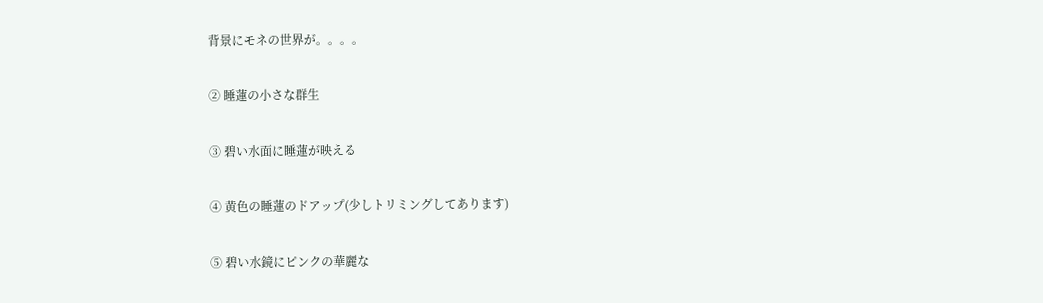背景にモネの世界が。。。。

② 睡蓮の小さな群生

③ 碧い水面に睡蓮が映える

④ 黄色の睡蓮のドアップ(少しトリミングしてあります)

⑤ 碧い水鏡にピンクの華麗な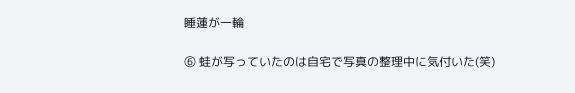睡蓮が一輪

⑥ 蛙が写っていたのは自宅で写真の整理中に気付いた(笑)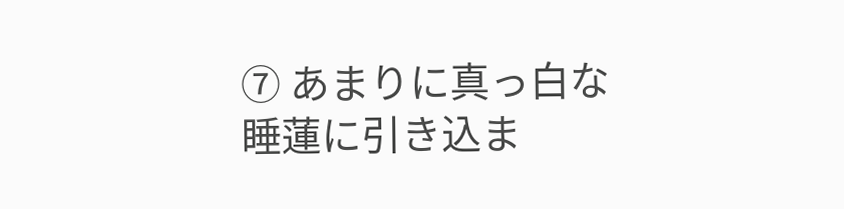⑦ あまりに真っ白な睡蓮に引き込ま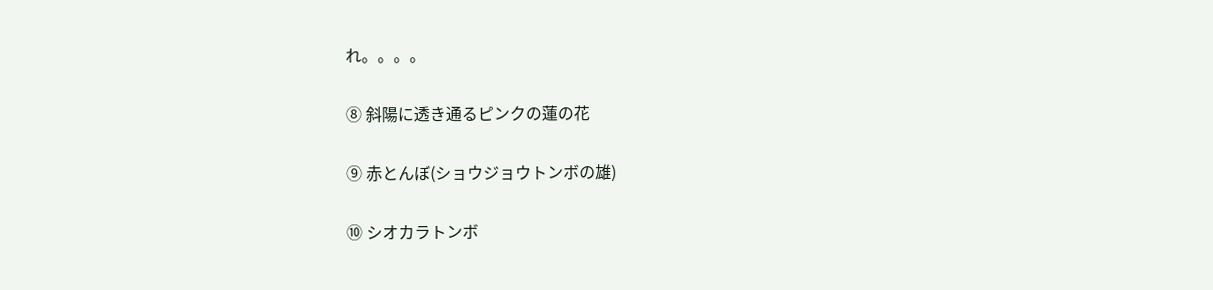れ。。。。

⑧ 斜陽に透き通るピンクの蓮の花

⑨ 赤とんぼ(ショウジョウトンボの雄)

⑩ シオカラトンボ